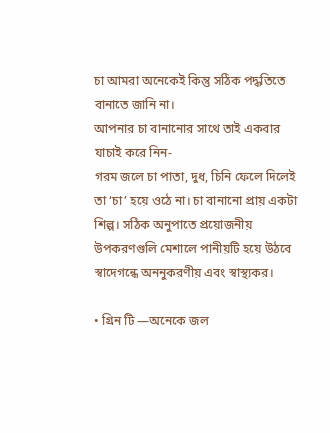চা আমরা অনেকেই কিন্তু সঠিক পদ্ধতিতে বানাতে জানি না।
আপনার চা বানানোর সাথে তাই একবার যাচাই করে নিন-
গরম জলে চা পাতা, দুধ, চিনি ফেলে দিলেই তা ‘চা’ হয়ে ওঠে না। চা বানানো প্রায় একটা শিল্প। সঠিক অনুপাতে প্রয়োজনীয় উপকরণগুলি মেশালে পানীয়টি হয়ে উঠবে স্বাদেগন্ধে অননুকরণীয় এবং স্বাস্থ্যকর।

• গ্রিন টি —অনেকে জল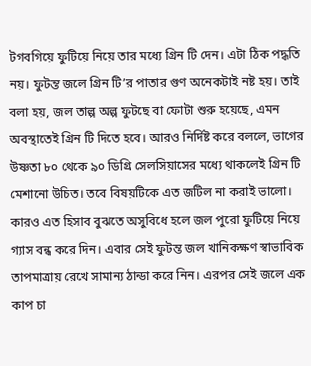টগবগিয়ে ফুটিয়ে নিয়ে তার মধ্যে গ্রিন টি দেন। এটা ঠিক পদ্ধতি নয়। ফুটন্ত জলে গ্রিন টি’র পাতার গুণ অনেকটাই নষ্ট হয়। তাই বলা হয়, জল তাল্প অল্প ফুটছে বা ফোটা শুরু হয়েছে, এমন অবস্থাতেই গ্রিন টি দিতে হবে। আরও নির্দিষ্ট করে বললে, ভাগের উষ্ণতা ৮০ থেকে ৯০ ডিগ্রি সেলসিয়াসের মধ্যে থাকলেই গ্রিন টি মেশানো উচিত। তবে বিষয়টিকে এত জটিল না করাই ভালো। কারও এত হিসাব বুঝতে অসুবিধে হলে জল পুরো ফুটিয়ে নিয়ে গ্যাস বন্ধ করে দিন। এবার সেই ফুটন্ত জল খানিকক্ষণ স্বাভাবিক তাপমাত্রায় রেখে সামান্য ঠান্ডা করে নিন। এরপর সেই জলে এক কাপ চা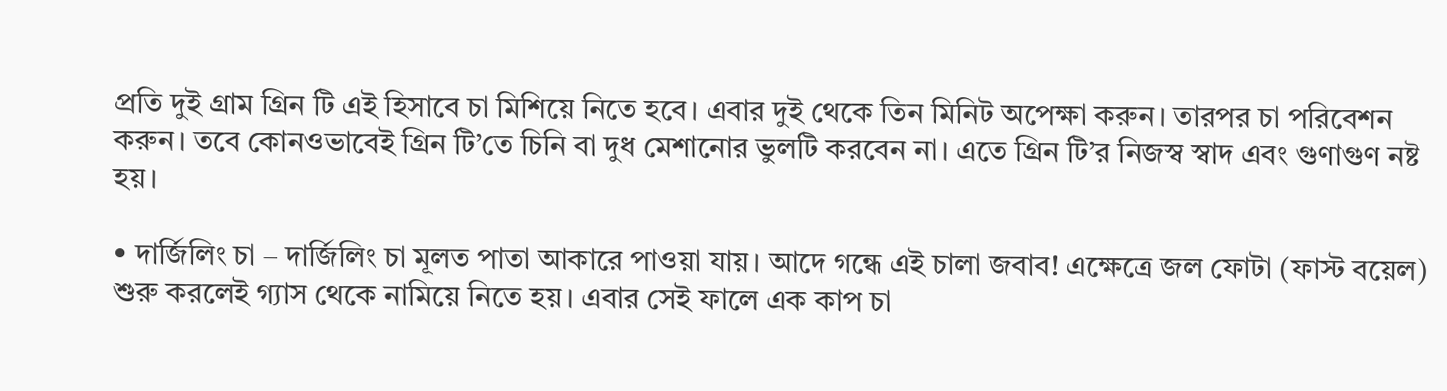প্রতি দুই গ্রাম গ্রিন টি এই হিসাবে চা মিশিয়ে নিতে হবে। এবার দুই থেকে তিন মিনিট অপেক্ষা করুন। তারপর চা পরিবেশন করুন। তবে কোনওভাবেই গ্রিন টি’তে চিনি বা দুধ মেশানোর ভুলটি করবেন না। এতে গ্রিন টি’র নিজস্ব স্বাদ এবং গুণাগুণ নষ্ট হয়।

• দার্জিলিং চা – দার্জিলিং চা মূলত পাতা আকারে পাওয়া যায়। আদে গন্ধে এই চালা জবাব! এক্ষেত্রে জল ফোটা (ফাস্ট বয়েল) শুরু করলেই গ্যাস থেকে নামিয়ে নিতে হয়। এবার সেই ফালে এক কাপ চা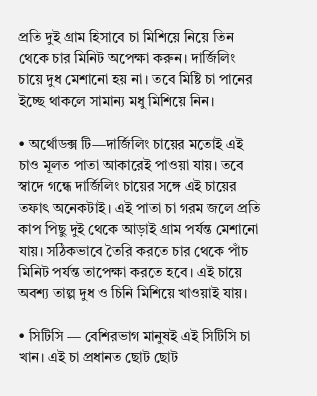প্রতি দুই গ্রাম হিসাবে চা মিশিয়ে নিয়ে তিন থেকে চার মিনিট অপেক্ষা করুন। দার্জিলিং চায়ে দুধ মেশানো হয় না। তবে মিষ্টি চা পানের ইচ্ছে থাকলে সামান্য মধু মিশিয়ে নিন।

• অর্থোডক্স টি—দার্জিলিং চায়ের মতোই এই চাও মূলত পাতা আকারেই পাওয়া যায়। তবে স্বাদে গন্ধে দার্জিলিং চায়ের সঙ্গে এই চায়ের তফাৎ অনেকটাই। এই পাতা চা গরম জলে প্রতি কাপ পিছু দুই থেকে আড়াই গ্রাম পর্যন্ত মেশানো যায়। সঠিকভাবে তৈরি করতে চার থেকে পাঁচ মিনিট পর্যন্ত তাপেক্ষা করতে হবে। এই চায়ে অবশ্য তাল্প দুধ ও চিনি মিশিয়ে খাওয়াই যায়।

• সিটিসি — বেশিরভাগ মানুষই এই সিটিসি চা খান। এই চা প্রধানত ছোট ছোট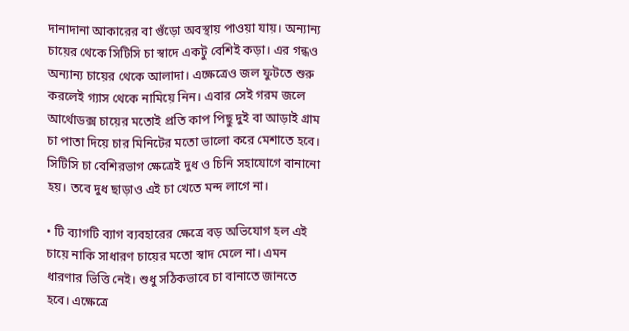দানাদানা আকারের বা গুঁড়ো অবস্থায় পাওয়া যায়। অন্যান্য চায়ের থেকে সিটিসি চা স্বাদে একটু বেশিই কড়া। এর গন্ধও অন্যান্য চায়ের থেকে আলাদা। এক্ষেত্রেও জল ফুটতে শুরু করলেই গ্যাস থেকে নামিয়ে নিন। এবার সেই গরম জলে আর্থোডক্স চায়ের মতোই প্রতি কাপ পিছু দুই বা আড়াই গ্রাম চা পাতা দিয়ে চার মিনিটের মতো ভালো করে মেশাতে হবে। সিটিসি চা বেশিরভাগ ক্ষেত্রেই দুধ ও চিনি সহাযোগে বানানো হয়। তবে দুধ ছাড়াও এই চা খেতে মন্দ লাগে না।

• টি ব্যাগটি ব্যাগ ব্যবহারের ক্ষেত্রে বড় অভিযোগ হল এই চায়ে নাকি সাধারণ চায়ের মতো স্বাদ মেলে না। এমন ধারণার ভিত্তি নেই। শুধু সঠিকভাবে চা বানাতে জানতে হবে। এক্ষেত্রে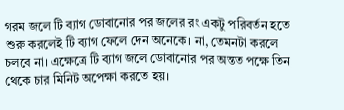গরম জলে টি ব্যাগ ডোবানোর পর জলের রং একটু পরিবর্তন হতে শুরু করলেই টি ব্যাগ ফেলে দেন অনেকে। না, তেমনটা করলে চলবে না। এক্ষেত্রে টি ব্যাগ জলে ডোবানোর পর অন্তত পক্ষে তিন থেকে চার মিনিট অপেক্ষা করতে হয়।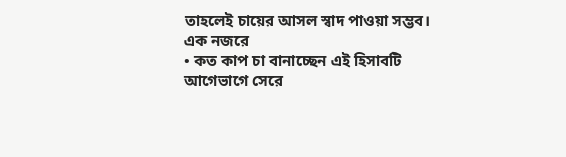তাহলেই চায়ের আসল স্বাদ পাওয়া সম্ভব।
এক নজরে
• কত কাপ চা বানাচ্ছেন এই হিসাবটি আগেভাগে সেরে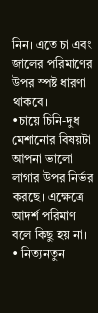নিন। এতে চা এবং জালের পরিমাণের উপর স্পষ্ট ধারণা থাকবে।
•চায়ে চিনি-দুধ মেশানোর বিষয়টা আপনা ভালো লাগার উপর নির্ভর করছে। এক্ষেত্রে আদর্শ পরিমাণ বলে কিছু হয় না।
• নিত্যনতুন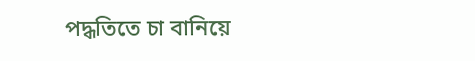পদ্ধতিতে চা বানিয়ে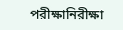পরীক্ষানিরীক্ষা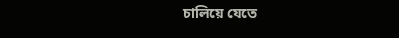চালিয়ে যেতে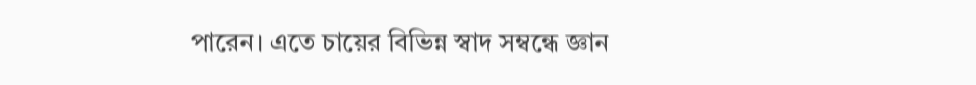পারেন। এতে চায়ের বিভিন্ন স্বাদ সম্বন্ধে জ্ঞান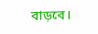বাড়বে।